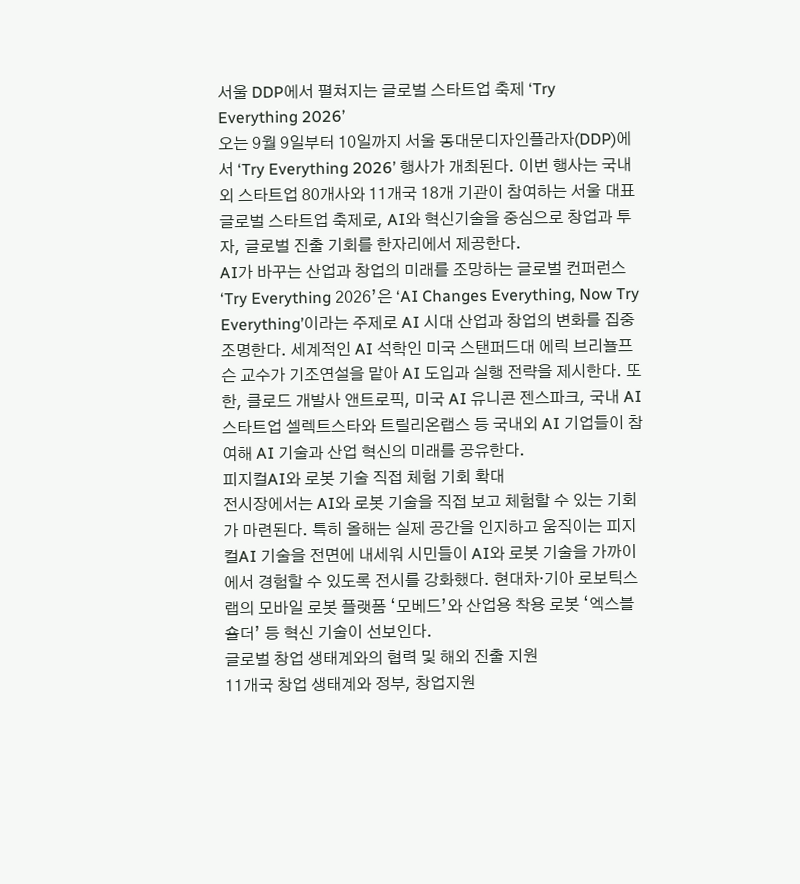서울 DDP에서 펼쳐지는 글로벌 스타트업 축제 ‘Try Everything 2026’
오는 9월 9일부터 10일까지 서울 동대문디자인플라자(DDP)에서 ‘Try Everything 2026’ 행사가 개최된다. 이번 행사는 국내외 스타트업 80개사와 11개국 18개 기관이 참여하는 서울 대표 글로벌 스타트업 축제로, AI와 혁신기술을 중심으로 창업과 투자, 글로벌 진출 기회를 한자리에서 제공한다.
AI가 바꾸는 산업과 창업의 미래를 조망하는 글로벌 컨퍼런스
‘Try Everything 2026’은 ‘AI Changes Everything, Now Try Everything’이라는 주제로 AI 시대 산업과 창업의 변화를 집중 조명한다. 세계적인 AI 석학인 미국 스탠퍼드대 에릭 브리뇰프슨 교수가 기조연설을 맡아 AI 도입과 실행 전략을 제시한다. 또한, 클로드 개발사 앤트로픽, 미국 AI 유니콘 젠스파크, 국내 AI 스타트업 셀렉트스타와 트릴리온랩스 등 국내외 AI 기업들이 참여해 AI 기술과 산업 혁신의 미래를 공유한다.
피지컬AI와 로봇 기술 직접 체험 기회 확대
전시장에서는 AI와 로봇 기술을 직접 보고 체험할 수 있는 기회가 마련된다. 특히 올해는 실제 공간을 인지하고 움직이는 피지컬AI 기술을 전면에 내세워 시민들이 AI와 로봇 기술을 가까이에서 경험할 수 있도록 전시를 강화했다. 현대차·기아 로보틱스랩의 모바일 로봇 플랫폼 ‘모베드’와 산업용 착용 로봇 ‘엑스블 숄더’ 등 혁신 기술이 선보인다.
글로벌 창업 생태계와의 협력 및 해외 진출 지원
11개국 창업 생태계와 정부, 창업지원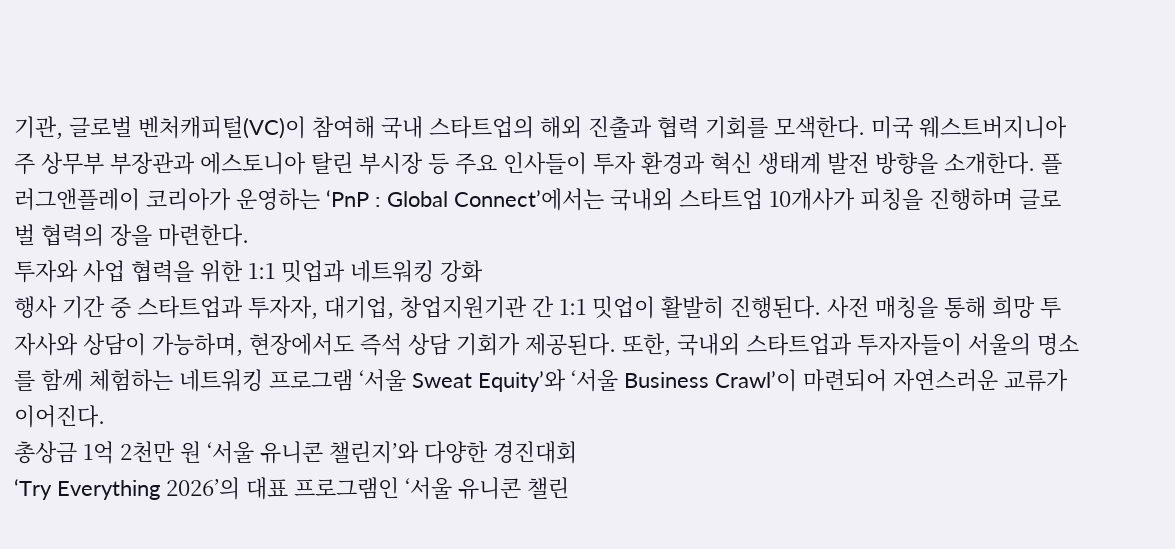기관, 글로벌 벤처캐피털(VC)이 참여해 국내 스타트업의 해외 진출과 협력 기회를 모색한다. 미국 웨스트버지니아주 상무부 부장관과 에스토니아 탈린 부시장 등 주요 인사들이 투자 환경과 혁신 생태계 발전 방향을 소개한다. 플러그앤플레이 코리아가 운영하는 ‘PnP : Global Connect’에서는 국내외 스타트업 10개사가 피칭을 진행하며 글로벌 협력의 장을 마련한다.
투자와 사업 협력을 위한 1:1 밋업과 네트워킹 강화
행사 기간 중 스타트업과 투자자, 대기업, 창업지원기관 간 1:1 밋업이 활발히 진행된다. 사전 매칭을 통해 희망 투자사와 상담이 가능하며, 현장에서도 즉석 상담 기회가 제공된다. 또한, 국내외 스타트업과 투자자들이 서울의 명소를 함께 체험하는 네트워킹 프로그램 ‘서울 Sweat Equity’와 ‘서울 Business Crawl’이 마련되어 자연스러운 교류가 이어진다.
총상금 1억 2천만 원 ‘서울 유니콘 챌린지’와 다양한 경진대회
‘Try Everything 2026’의 대표 프로그램인 ‘서울 유니콘 챌린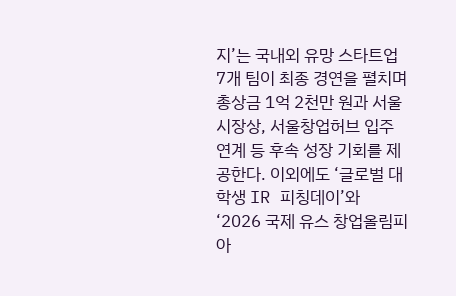지’는 국내외 유망 스타트업 7개 팀이 최종 경연을 펼치며 총상금 1억 2천만 원과 서울시장상, 서울창업허브 입주 연계 등 후속 성장 기회를 제공한다. 이외에도 ‘글로벌 대학생 IR 피칭데이’와 ‘2026 국제 유스 창업올림피아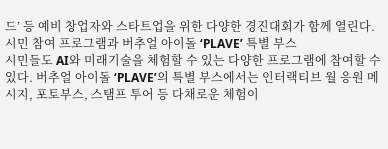드’ 등 예비 창업자와 스타트업을 위한 다양한 경진대회가 함께 열린다.
시민 참여 프로그램과 버추얼 아이돌 ‘PLAVE’ 특별 부스
시민들도 AI와 미래기술을 체험할 수 있는 다양한 프로그램에 참여할 수 있다. 버추얼 아이돌 ‘PLAVE’의 특별 부스에서는 인터랙티브 월 응원 메시지, 포토부스, 스탬프 투어 등 다채로운 체험이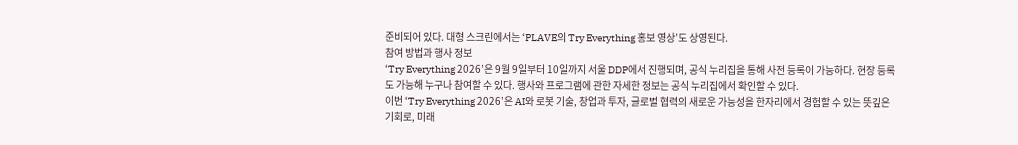준비되어 있다. 대형 스크린에서는 ‘PLAVE의 Try Everything 홍보 영상’도 상영된다.
참여 방법과 행사 정보
‘Try Everything 2026’은 9월 9일부터 10일까지 서울 DDP에서 진행되며, 공식 누리집을 통해 사전 등록이 가능하다. 현장 등록도 가능해 누구나 참여할 수 있다. 행사와 프로그램에 관한 자세한 정보는 공식 누리집에서 확인할 수 있다.
이번 ‘Try Everything 2026’은 AI와 로봇 기술, 창업과 투자, 글로벌 협력의 새로운 가능성을 한자리에서 경험할 수 있는 뜻깊은 기회로, 미래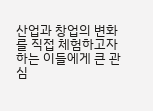산업과 창업의 변화를 직접 체험하고자 하는 이들에게 큰 관심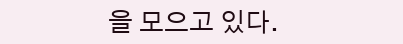을 모으고 있다.